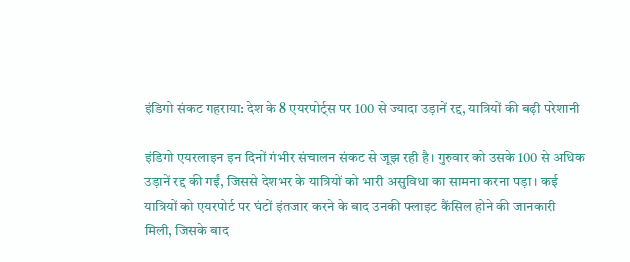इंडिगो संकट गहराया: देश के 8 एयरपोर्ट्स पर 100 से ज्यादा उड़ानें रद्द, यात्रियों की बढ़ी परेशानी

इंडिगो एयरलाइन इन दिनों गंभीर संचालन संकट से जूझ रही है। गुरुवार को उसके 100 से अधिक उड़ानें रद्द की गईं, जिससे देशभर के यात्रियों को भारी असुविधा का सामना करना पड़ा। कई यात्रियों को एयरपोर्ट पर घंटों इंतजार करने के बाद उनकी फ्लाइट कैंसिल होने की जानकारी मिली, जिसके बाद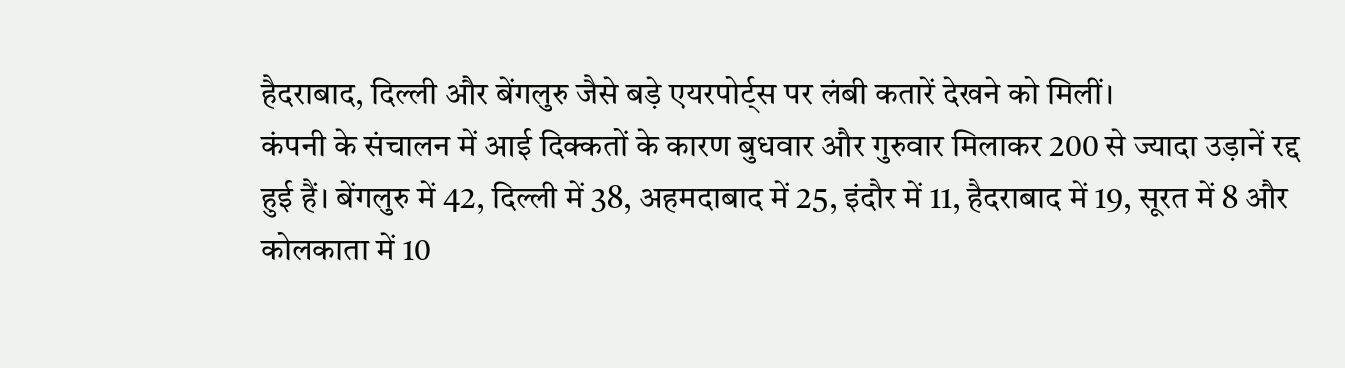हैदराबाद, दिल्ली और बेंगलुरु जैसे बड़े एयरपोर्ट्स पर लंबी कतारें देखने को मिलीं।
कंपनी के संचालन में आई दिक्कतों के कारण बुधवार और गुरुवार मिलाकर 200 से ज्यादा उड़ानें रद्द हुई हैं। बेंगलुरु में 42, दिल्ली में 38, अहमदाबाद में 25, इंदौर में 11, हैदराबाद में 19, सूरत में 8 और कोलकाता में 10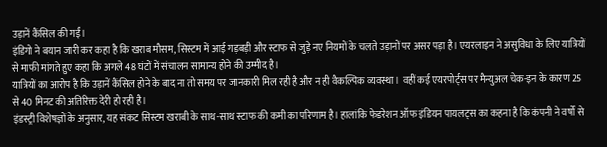उड़ानें कैंसिल की गईं।
इंडिगो ने बयान जारी कर कहा है कि खराब मौसम, सिस्टम में आई गड़बड़ी और स्टाफ से जुड़े नए नियमों के चलते उड़ानों पर असर पड़ा है। एयरलाइन ने असुविधा के लिए यात्रियों से माफी मांगते हुए कहा कि अगले 48 घंटों में संचालन सामान्य होने की उम्मीद है।
यात्रियों का आरोप है कि उड़ानें कैंसिल होने के बाद ना तो समय पर जानकारी मिल रही है और न ही वैकल्पिक व्यवस्था। वहीं कई एयरपोर्ट्स पर मैन्युअल चेक-इन के कारण 25 से 40 मिनट की अतिरिक्त देरी हो रही है।
इंडस्ट्री विशेषज्ञों के अनुसार, यह संकट सिस्टम खराबी के साथ-साथ स्टाफ की कमी का परिणाम है। हालांकि फेडरेशन ऑफ इंडियन पायलट्स का कहना है कि कंपनी ने वर्षों से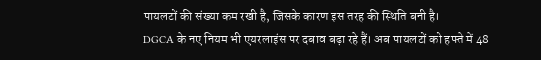पायलटों की संख्या कम रखी है, जिसके कारण इस तरह की स्थिति बनी है।
DGCA के नए नियम भी एयरलाइंस पर दबाव बढ़ा रहे हैं। अब पायलटों को हफ्ते में 48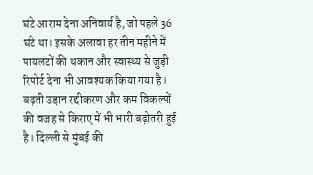घंटे आराम देना अनिवार्य है, जो पहले 36 घंटे था। इसके अलावा हर तीन महीने में पायलटों की थकान और स्वास्थ्य से जुड़ी रिपोर्ट देना भी आवश्यक किया गया है।
बढ़ती उड़ान रद्दीकरण और कम विकल्पों की वजह से किराए में भी भारी बढ़ोतरी हुई है। दिल्ली से मुंबई की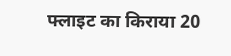फ्लाइट का किराया 20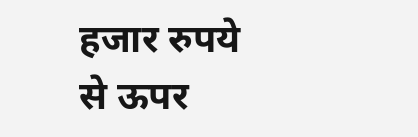हजार रुपये से ऊपर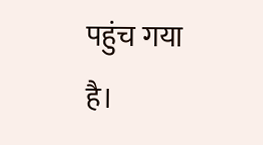पहुंच गया है।